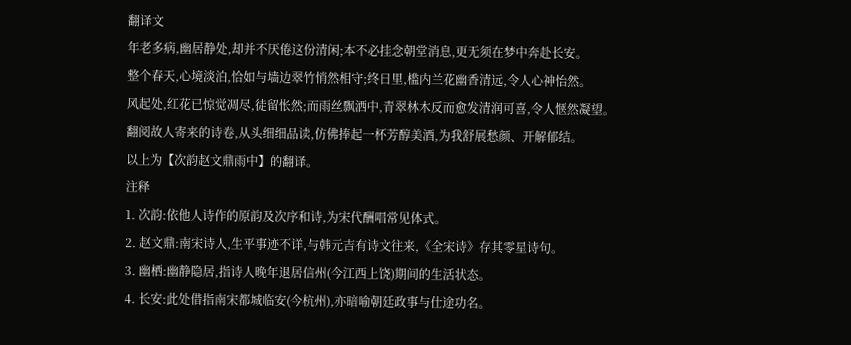翻译文
年老多病,幽居静处,却并不厌倦这份清闲;本不必挂念朝堂消息,更无须在梦中奔赴长安。
整个春天,心境淡泊,恰如与墙边翠竹悄然相守;终日里,槛内兰花幽香清远,令人心神怡然。
风起处,红花已惊觉凋尽,徒留怅然;而雨丝飘洒中,青翠林木反而愈发清润可喜,令人惬然凝望。
翻阅故人寄来的诗卷,从头细细品读,仿佛捧起一杯芳醇美酒,为我舒展愁颜、开解郁结。
以上为【次韵赵文鼎雨中】的翻译。
注释
1. 次韵:依他人诗作的原韵及次序和诗,为宋代酬唱常见体式。
2. 赵文鼎:南宋诗人,生平事迹不详,与韩元吉有诗文往来,《全宋诗》存其零星诗句。
3. 幽栖:幽静隐居,指诗人晚年退居信州(今江西上饶)期间的生活状态。
4. 长安:此处借指南宋都城临安(今杭州),亦暗喻朝廷政事与仕途功名。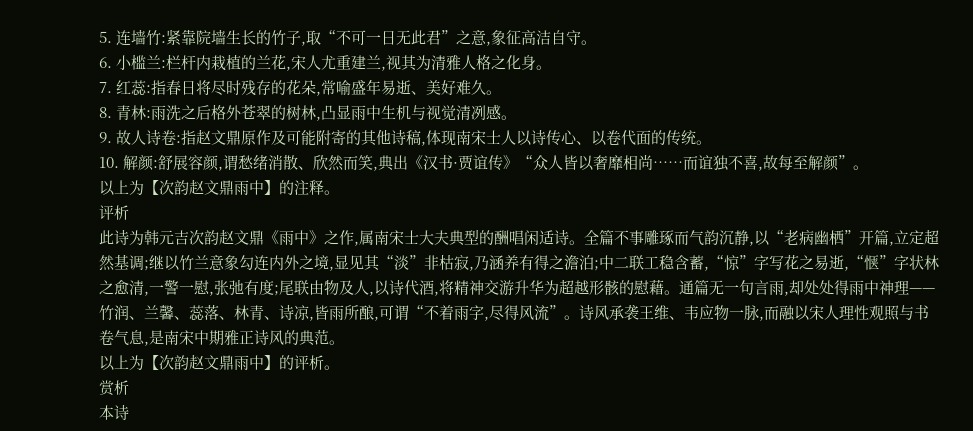5. 连墙竹:紧靠院墙生长的竹子,取“不可一日无此君”之意,象征高洁自守。
6. 小槛兰:栏杆内栽植的兰花,宋人尤重建兰,视其为清雅人格之化身。
7. 红蕊:指春日将尽时残存的花朵,常喻盛年易逝、美好难久。
8. 青林:雨洗之后格外苍翠的树林,凸显雨中生机与视觉清冽感。
9. 故人诗卷:指赵文鼎原作及可能附寄的其他诗稿,体现南宋士人以诗传心、以卷代面的传统。
10. 解颜:舒展容颜,谓愁绪消散、欣然而笑,典出《汉书·贾谊传》“众人皆以奢靡相尚……而谊独不喜,故每至解颜”。
以上为【次韵赵文鼎雨中】的注释。
评析
此诗为韩元吉次韵赵文鼎《雨中》之作,属南宋士大夫典型的酬唱闲适诗。全篇不事雕琢而气韵沉静,以“老病幽栖”开篇,立定超然基调;继以竹兰意象勾连内外之境,显见其“淡”非枯寂,乃涵养有得之澹泊;中二联工稳含蓄,“惊”字写花之易逝,“惬”字状林之愈清,一警一慰,张弛有度;尾联由物及人,以诗代酒,将精神交游升华为超越形骸的慰藉。通篇无一句言雨,却处处得雨中神理——竹润、兰馨、蕊落、林青、诗凉,皆雨所酿,可谓“不着雨字,尽得风流”。诗风承袭王维、韦应物一脉,而融以宋人理性观照与书卷气息,是南宋中期雅正诗风的典范。
以上为【次韵赵文鼎雨中】的评析。
赏析
本诗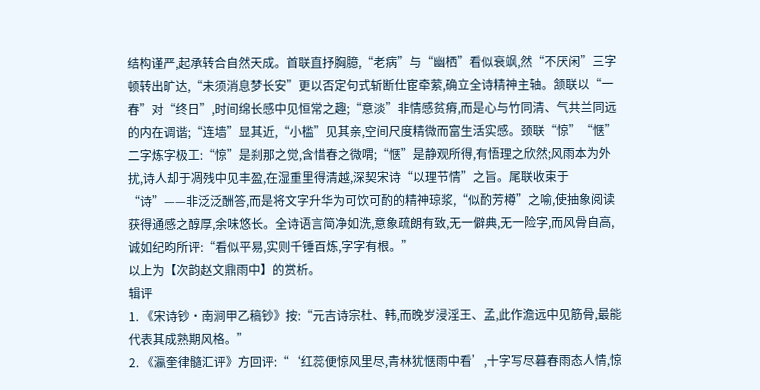结构谨严,起承转合自然天成。首联直抒胸臆,“老病”与“幽栖”看似衰飒,然“不厌闲”三字顿转出旷达,“未须消息梦长安”更以否定句式斩断仕宦牵萦,确立全诗精神主轴。颔联以“一春”对“终日”,时间绵长感中见恒常之趣;“意淡”非情感贫瘠,而是心与竹同清、气共兰同远的内在调谐;“连墙”显其近,“小槛”见其亲,空间尺度精微而富生活实感。颈联“惊”“惬”二字炼字极工:“惊”是刹那之觉,含惜春之微喟;“惬”是静观所得,有悟理之欣然;风雨本为外扰,诗人却于凋残中见丰盈,在湿重里得清越,深契宋诗“以理节情”之旨。尾联收束于“诗”——非泛泛酬答,而是将文字升华为可饮可酌的精神琼浆,“似酌芳樽”之喻,使抽象阅读获得通感之醇厚,余味悠长。全诗语言简净如洗,意象疏朗有致,无一僻典,无一险字,而风骨自高,诚如纪昀所评:“看似平易,实则千锤百炼,字字有根。”
以上为【次韵赵文鼎雨中】的赏析。
辑评
1. 《宋诗钞·南涧甲乙稿钞》按:“元吉诗宗杜、韩,而晚岁浸淫王、孟,此作澹远中见筋骨,最能代表其成熟期风格。”
2. 《瀛奎律髓汇评》方回评:“‘红蕊便惊风里尽,青林犹惬雨中看’,十字写尽暮春雨态人情,惊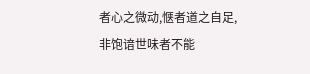者心之微动,惬者道之自足,非饱谙世味者不能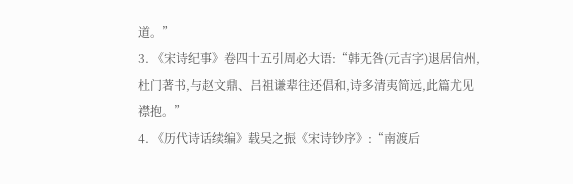道。”
3. 《宋诗纪事》卷四十五引周必大语:“韩无咎(元吉字)退居信州,杜门著书,与赵文鼎、吕祖谦辈往还倡和,诗多清夷简远,此篇尤见襟抱。”
4. 《历代诗话续编》载吴之振《宋诗钞序》:“南渡后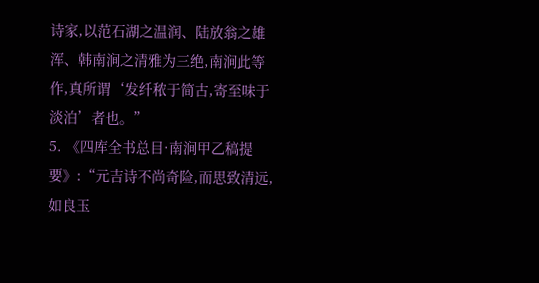诗家,以范石湖之温润、陆放翁之雄浑、韩南涧之清雅为三绝,南涧此等作,真所谓‘发纤秾于简古,寄至味于淡泊’者也。”
5. 《四库全书总目·南涧甲乙稿提要》:“元吉诗不尚奇险,而思致清远,如良玉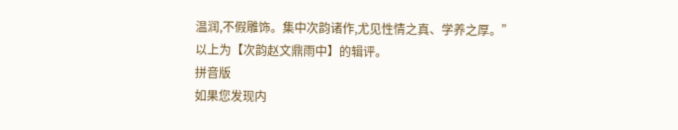温润,不假雕饰。集中次韵诸作,尤见性情之真、学养之厚。”
以上为【次韵赵文鼎雨中】的辑评。
拼音版
如果您发现内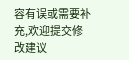容有误或需要补充,欢迎提交修改建议